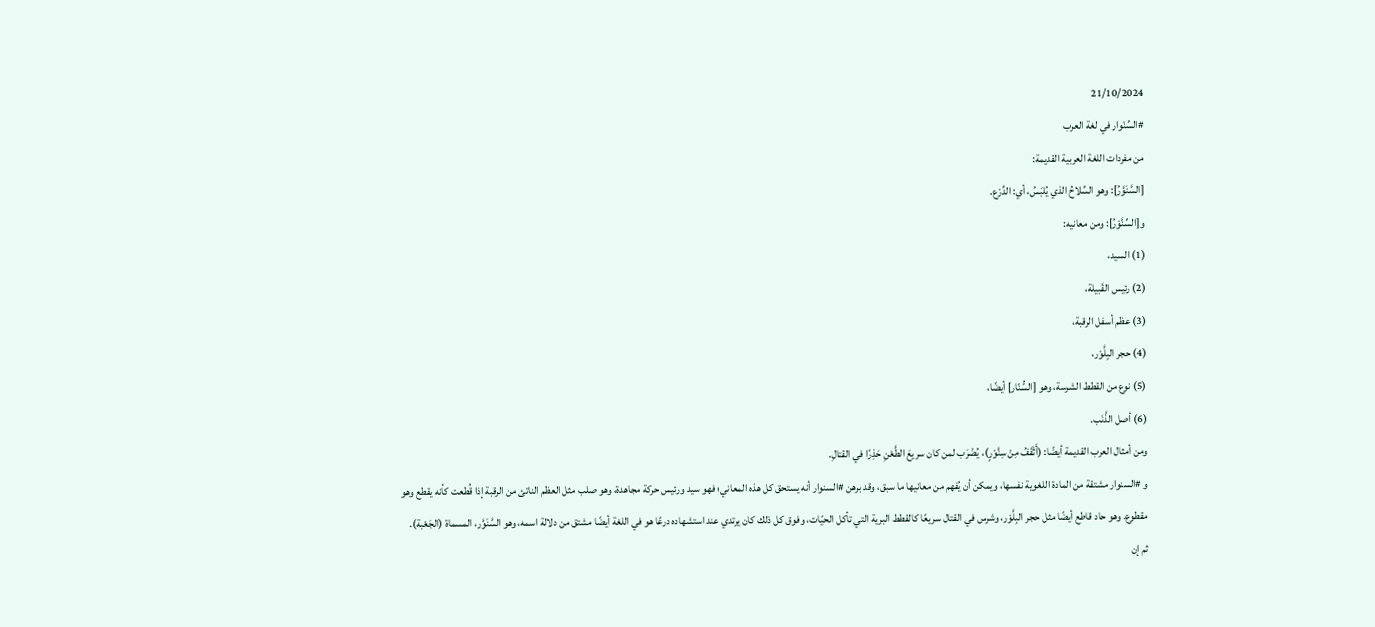21/10/2024
#السِّنْوار في لغة العرب
من مفردات اللغة العربية القديمة:
[السَّنَوَّرُ]: وهو السِّلاحُ الذي يُلبَسُ، أي: الدِّرْع.
و[السِّنَّوْرُ]: ومن معانيه:
(1) السيد،
(2) رئيس القَبيلة،
(3) عظم أسفل الرقبة،
(4) حجر البِلَّوْر،
(5) نوع من القطط الشرسة، وهو [السُّنّار] أيضًا،
(6) أصل الذَّنَب.
ومن أمثال العرب القديمة أيضًا: (أَثْقَفُ مِنْ سِنَّوْرٍ)، يُضْرَب لمن كان سريعَ الطَّعْنِ حَذِرًا في القتالِ.
و #السنوار مشتقة من المادة اللغوية نفسها، ويمكن أن يُفهم من معانيها ما سبق، وقد برهن #السنوار أنه يستحق كل هذه المعاني؛ فهو سيد ورئيس حركة مجاهدة، وهو صلب مثل العظم الناتئ من الرقبة إذا قُطعت كأنه يقطع وهو مقطوع. وهو حاد قاطع أيضًا مثل حجر البِلَّوْر، وشرس في القتال سريعًا كالقطط البرية التي تأكل الحيّات، وفوق كل ذلك كان يرتدي عند استشهاده درعًا هو في اللغة أيضًا مشتق من دلالة اسمه، وهو السَّنَوَّر، المسماة (الجَعْبة).
ثم إن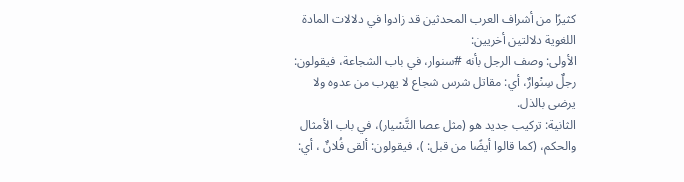كثيرًا من أشراف العرب المحدثين قد زادوا في دلالات المادة اللغوية دلالتين أخريين:
الأولى: وصف الرجل بأنه #سنوار، في باب الشجاعة، فيقولون: رجلٌ سِنْوارٌ، أي: مقاتل شرس شجاع لا يهرب من عدوه ولا يرضى بالذل.
الثانية: تركيب جديد هو (مثل عصا التَّسْيار)، في باب الأمثال والحكم، (كما قالوا أيضًا من قبل: )، فيقولون: ألقى فُلانٌ ، أي: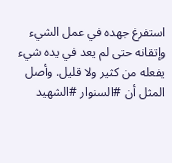استفرغ جهده في عمل الشيء وإتقانه حتى لم يعد في يده شيء يفعله من كثير ولا قليل. وأصل المثل أن #السنوار #الشهيد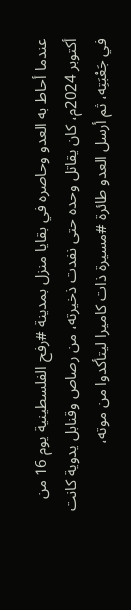عندما أحاط به العدو وحاصره في بقايا منزل بمدينة #رفح الفلسطينية يوم 16 من أكتوبر 2024م، كان يقاتل وحده حتى نفدت ذخيرته، من رصاص وقنابل يدوية كانت في جَعْبَتِه، ثم أرسل العدو طائرة #مسيرة ذات كاميرا ليتأكدوا من موته،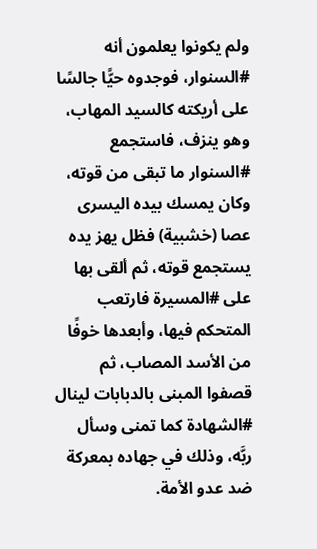ولم يكونوا يعلمون أنه #السنوار، فوجدوه حيًّا جالسًا على أريكته كالسيد المهاب، وهو ينزف، فاستجمع #السنوار ما تبقى من قوته، وكان يمسك بيده اليسرى عصا (خشبية) فظل يهز يده يستجمع قوته، ثم ألقى بها على #المسيرة فارتعب المتحكم فيها، وأبعدها خوفًا من الأسد المصاب، ثم قصفوا المبنى بالدبابات لينال #الشهادة كما تمنى وسأل ربَّه، وذلك في جهاده بمعركة ضد عدو الأمة.